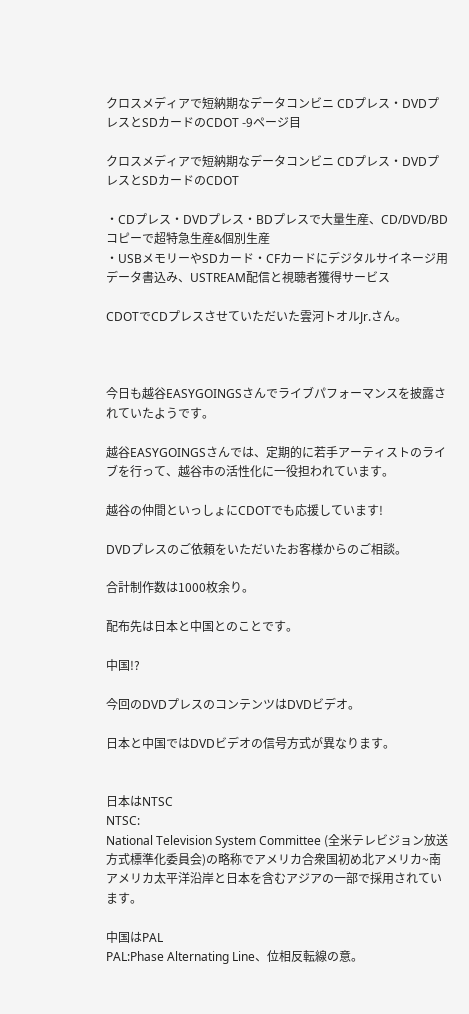クロスメディアで短納期なデータコンビニ CDプレス・DVDプレスとSDカードのCDOT -9ページ目

クロスメディアで短納期なデータコンビニ CDプレス・DVDプレスとSDカードのCDOT

・CDプレス・DVDプレス・BDプレスで大量生産、CD/DVD/BDコピーで超特急生産&個別生産
・USBメモリーやSDカード・CFカードにデジタルサイネージ用データ書込み、USTREAM配信と視聴者獲得サービス

CDOTでCDプレスさせていただいた雲河トオルJr.さん。



今日も越谷EASYGOINGSさんでライブパフォーマンスを披露されていたようです。

越谷EASYGOINGSさんでは、定期的に若手アーティストのライブを行って、越谷市の活性化に一役担われています。

越谷の仲間といっしょにCDOTでも応援しています!

DVDプレスのご依頼をいただいたお客様からのご相談。

合計制作数は1000枚余り。

配布先は日本と中国とのことです。

中国!?

今回のDVDプレスのコンテンツはDVDビデオ。

日本と中国ではDVDビデオの信号方式が異なります。


日本はNTSC
NTSC:
National Television System Committee (全米テレビジョン放送方式標準化委員会)の略称でアメリカ合衆国初め北アメリカ~南アメリカ太平洋沿岸と日本を含むアジアの一部で採用されています。

中国はPAL
PAL:Phase Alternating Line、位相反転線の意。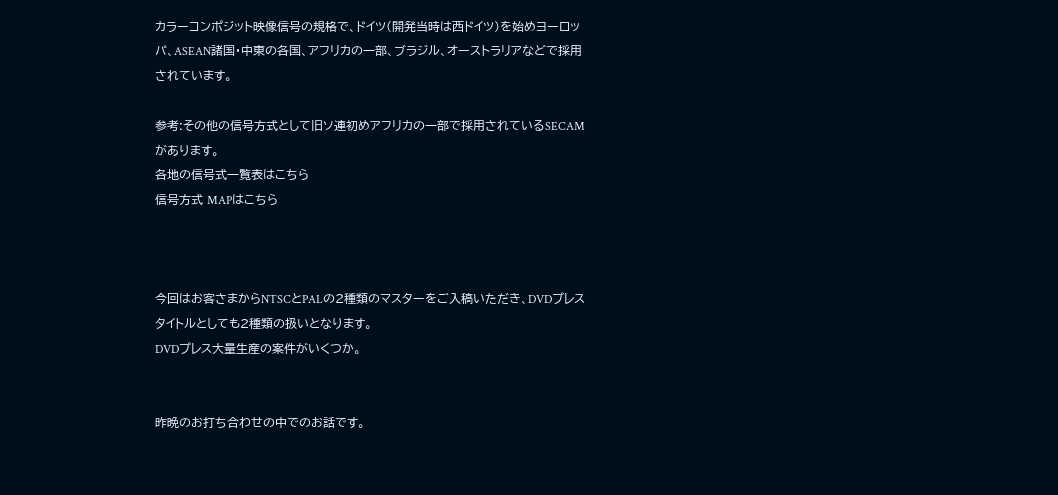カラーコンポジット映像信号の規格で、ドイツ(開発当時は西ドイツ)を始めヨーロッパ、ASEAN諸国・中東の各国、アフリカの一部、ブラジル、オーストラリアなどで採用されています。

参考:その他の信号方式として旧ソ連初めアフリカの一部で採用されているSECAMがあります。
各地の信号式一覧表はこちら
信号方式 MAPはこちら



今回はお客さまからNTSCとPALの2種類のマスターをご入稿いただき、DVDプレスタイトルとしても2種類の扱いとなります。
DVDプレス大量生産の案件がいくつか。


昨晩のお打ち合わせの中でのお話です。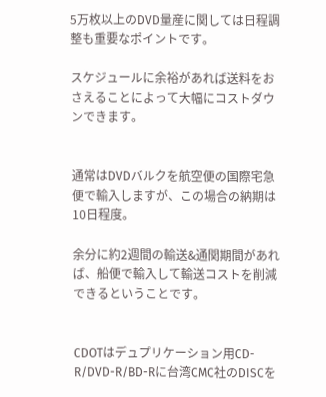5万枚以上のDVD量産に関しては日程調整も重要なポイントです。

スケジュールに余裕があれば送料をおさえることによって大幅にコストダウンできます。


通常はDVDバルクを航空便の国際宅急便で輸入しますが、この場合の納期は10日程度。

余分に約2週間の輸送&通関期間があれば、船便で輸入して輸送コストを削減できるということです。


CDOTはデュプリケーション用CD-R/DVD-R/BD-Rに台湾CMC社のDISCを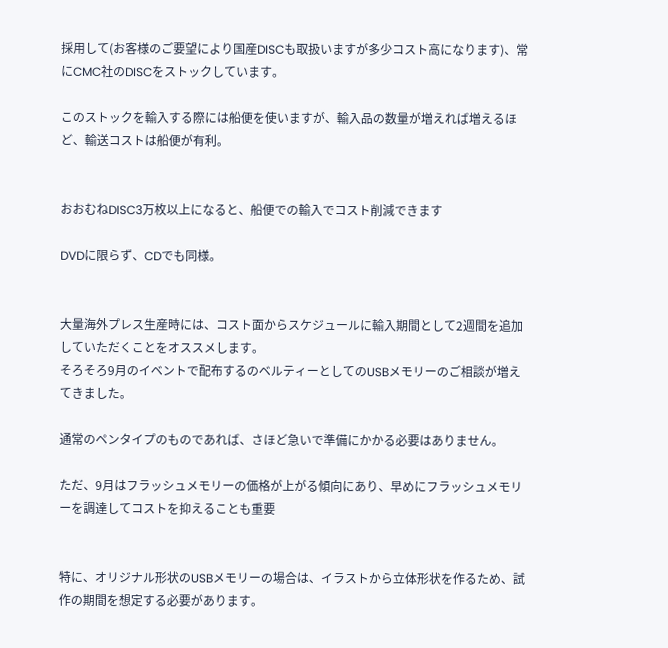採用して(お客様のご要望により国産DISCも取扱いますが多少コスト高になります)、常にCMC社のDISCをストックしています。

このストックを輸入する際には船便を使いますが、輸入品の数量が増えれば増えるほど、輸送コストは船便が有利。


おおむねDISC3万枚以上になると、船便での輸入でコスト削減できます

DVDに限らず、CDでも同様。


大量海外プレス生産時には、コスト面からスケジュールに輸入期間として2週間を追加していただくことをオススメします。
そろそろ9月のイベントで配布するのベルティーとしてのUSBメモリーのご相談が増えてきました。

通常のペンタイプのものであれば、さほど急いで準備にかかる必要はありません。

ただ、9月はフラッシュメモリーの価格が上がる傾向にあり、早めにフラッシュメモリーを調達してコストを抑えることも重要


特に、オリジナル形状のUSBメモリーの場合は、イラストから立体形状を作るため、試作の期間を想定する必要があります。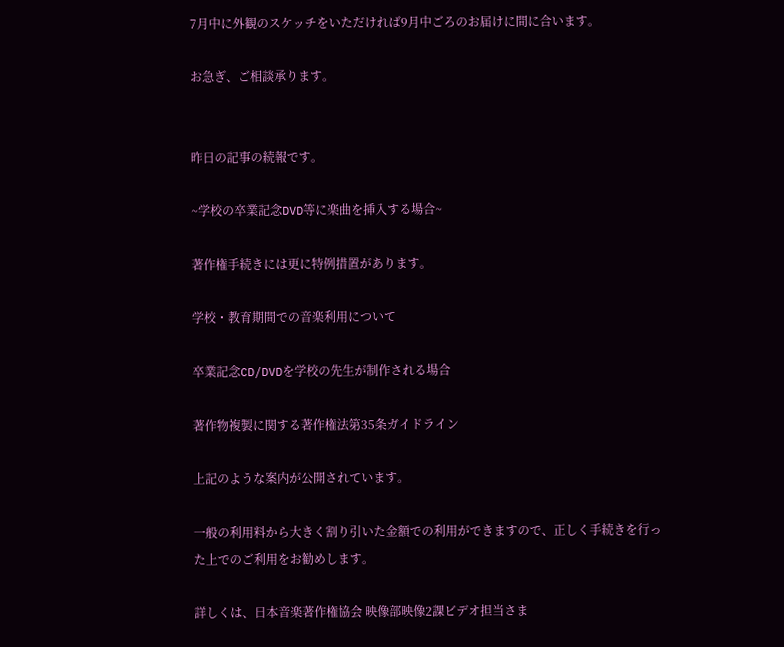7月中に外観のスケッチをいただければ9月中ごろのお届けに間に合います。

お急ぎ、ご相談承ります。


昨日の記事の続報です。

~学校の卒業記念DVD等に楽曲を挿入する場合~

著作権手続きには更に特例措置があります。

学校・教育期間での音楽利用について

卒業記念CD/DVDを学校の先生が制作される場合

著作物複製に関する著作権法第35条ガイドライン

上記のような案内が公開されています。

一般の利用料から大きく割り引いた金額での利用ができますので、正しく手続きを行った上でのご利用をお勧めします。

詳しくは、日本音楽著作権協会 映像部映像2課ビデオ担当さま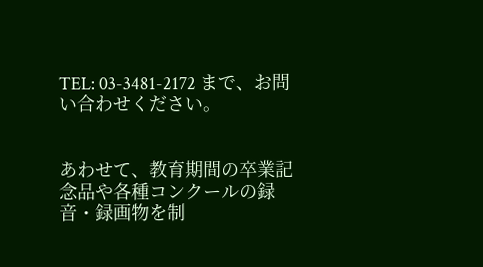TEL: 03-3481-2172 まで、お問い合わせください。


あわせて、教育期間の卒業記念品や各種コンクールの録音・録画物を制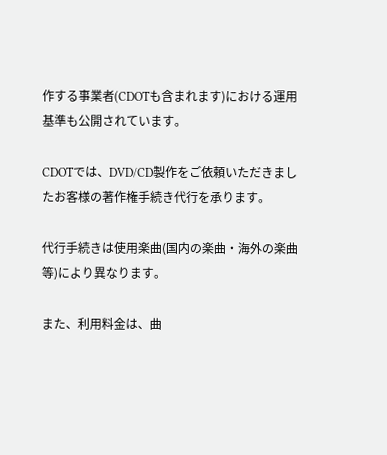作する事業者(CDOTも含まれます)における運用基準も公開されています。

CDOTでは、DVD/CD製作をご依頼いただきましたお客様の著作権手続き代行を承ります。

代行手続きは使用楽曲(国内の楽曲・海外の楽曲等)により異なります。

また、利用料金は、曲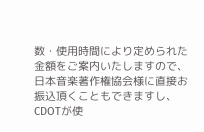数・使用時間により定められた金額をご案内いたしますので、日本音楽著作権協会様に直接お振込頂くこともできますし、CDOTが使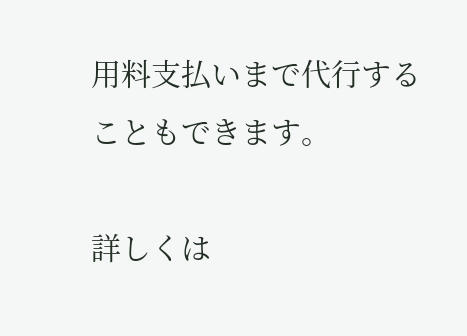用料支払いまで代行することもできます。

詳しくは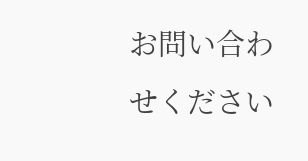お問い合わせください